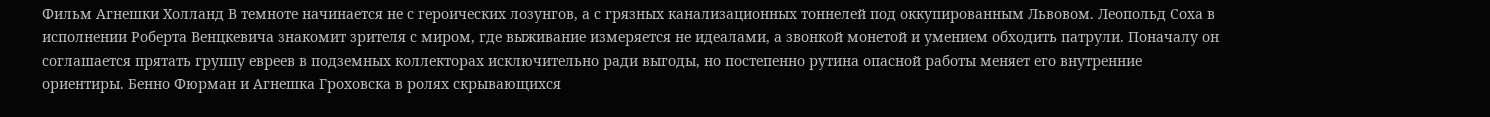Фильм Агнешки Холланд В темноте начинается не с героических лозунгов, а с грязных канализационных тоннелей под оккупированным Львовом. Леопольд Соха в исполнении Роберта Венцкевича знакомит зрителя с миром, где выживание измеряется не идеалами, а звонкой монетой и умением обходить патрули. Поначалу он соглашается прятать группу евреев в подземных коллекторах исключительно ради выгоды, но постепенно рутина опасной работы меняет его внутренние ориентиры. Бенно Фюрман и Агнешка Гроховска в ролях скрывающихся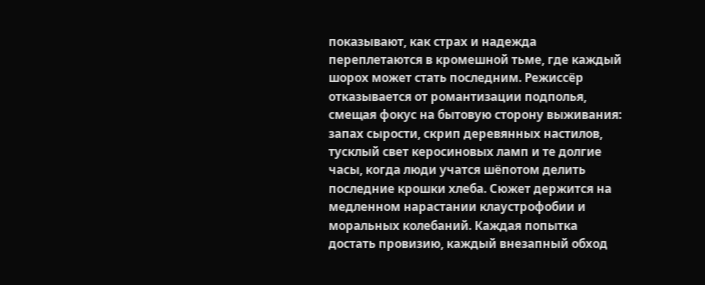показывают, как страх и надежда переплетаются в кромешной тьме, где каждый шорох может стать последним. Режиссёр отказывается от романтизации подполья, смещая фокус на бытовую сторону выживания: запах сырости, скрип деревянных настилов, тусклый свет керосиновых ламп и те долгие часы, когда люди учатся шёпотом делить последние крошки хлеба. Сюжет держится на медленном нарастании клаустрофобии и моральных колебаний. Каждая попытка достать провизию, каждый внезапный обход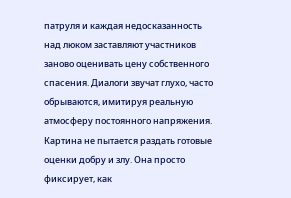патруля и каждая недосказанность над люком заставляют участников заново оценивать цену собственного спасения. Диалоги звучат глухо, часто обрываются, имитируя реальную атмосферу постоянного напряжения. Картина не пытается раздать готовые оценки добру и злу. Она просто фиксирует, как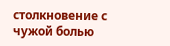столкновение с чужой болью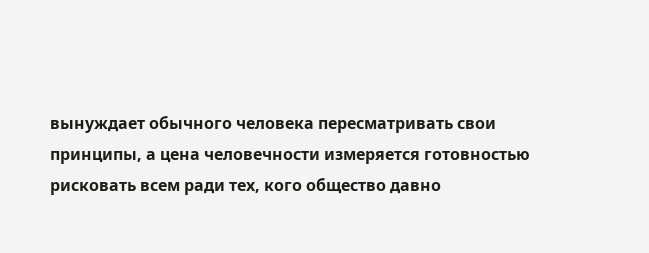вынуждает обычного человека пересматривать свои принципы, а цена человечности измеряется готовностью рисковать всем ради тех, кого общество давно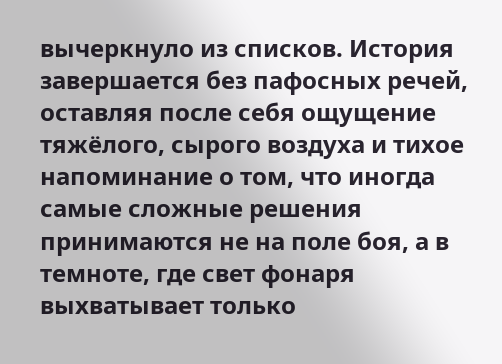вычеркнуло из списков. История завершается без пафосных речей, оставляя после себя ощущение тяжёлого, сырого воздуха и тихое напоминание о том, что иногда самые сложные решения принимаются не на поле боя, а в темноте, где свет фонаря выхватывает только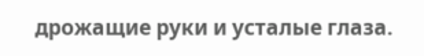дрожащие руки и усталые глаза.